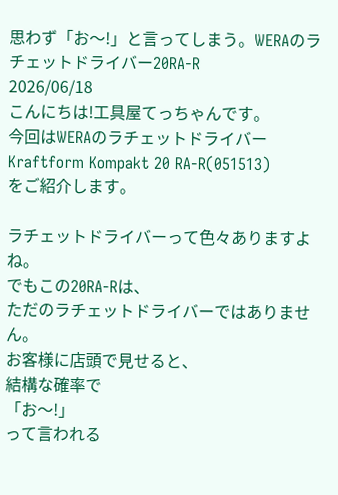思わず「お〜!」と言ってしまう。WERAのラチェットドライバー20RA-R
2026/06/18
こんにちは!工具屋てっちゃんです。
今回はWERAのラチェットドライバー
Kraftform Kompakt 20 RA-R(051513)
をご紹介します。

ラチェットドライバーって色々ありますよね。
でもこの20RA-Rは、
ただのラチェットドライバーではありません。
お客様に店頭で見せると、
結構な確率で
「お〜!」
って言われる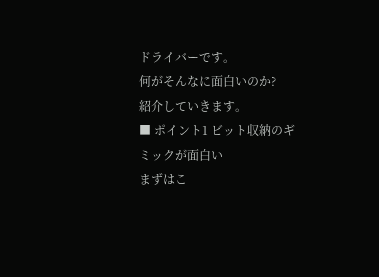ドライバーです。
何がそんなに面白いのか?
紹介していきます。
■ ポイント1 ビット収納のギミックが面白い
まずはこ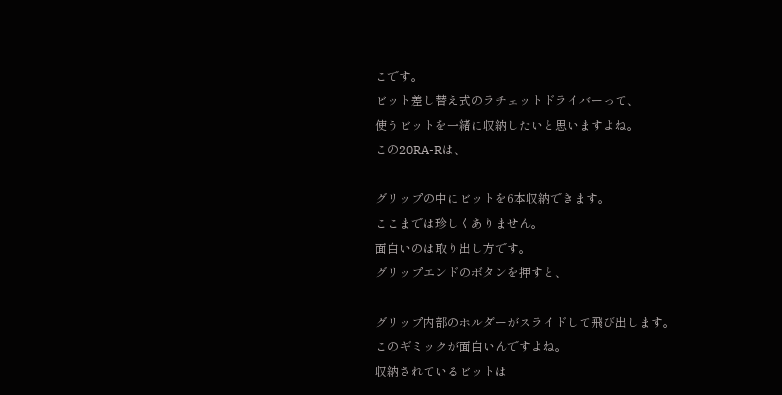こです。
ビット差し替え式のラチェットドライバーって、
使うビットを一緒に収納したいと思いますよね。
この20RA-Rは、

グリップの中にビットを6本収納できます。
ここまでは珍しくありません。
面白いのは取り出し方です。
グリップエンドのボタンを押すと、

グリップ内部のホルダーがスライドして飛び出します。
このギミックが面白いんですよね。
収納されているビットは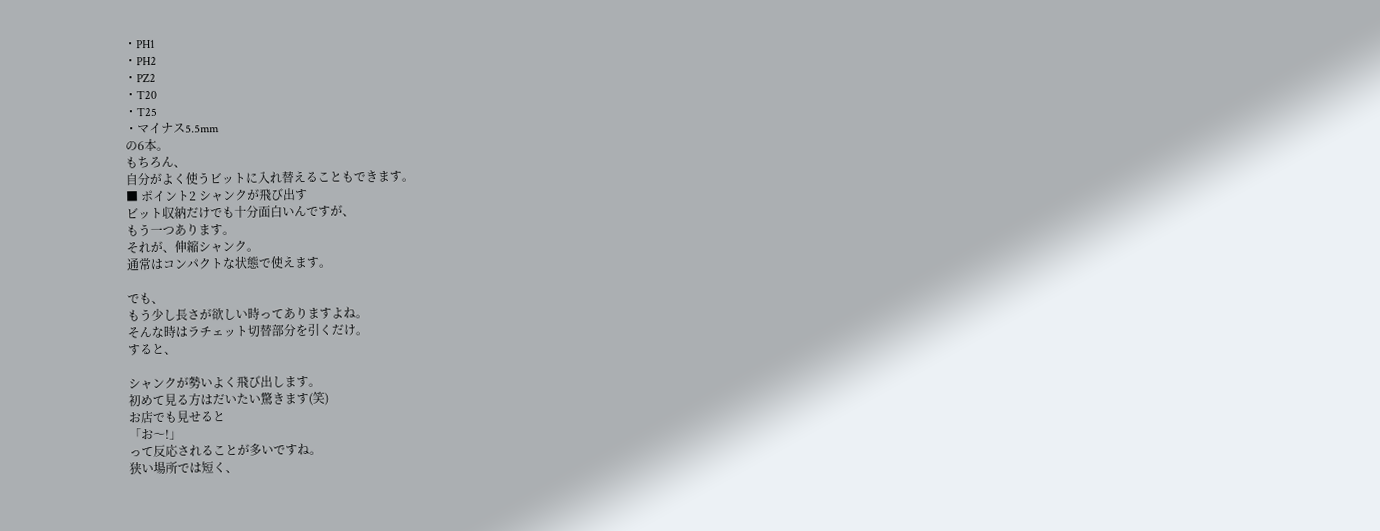・PH1
・PH2
・PZ2
・T20
・T25
・マイナス5.5mm
の6本。
もちろん、
自分がよく使うビットに入れ替えることもできます。
■ ポイント2 シャンクが飛び出す
ビット収納だけでも十分面白いんですが、
もう一つあります。
それが、伸縮シャンク。
通常はコンパクトな状態で使えます。

でも、
もう少し長さが欲しい時ってありますよね。
そんな時はラチェット切替部分を引くだけ。
すると、

シャンクが勢いよく飛び出します。
初めて見る方はだいたい驚きます(笑)
お店でも見せると
「お〜!」
って反応されることが多いですね。
狭い場所では短く、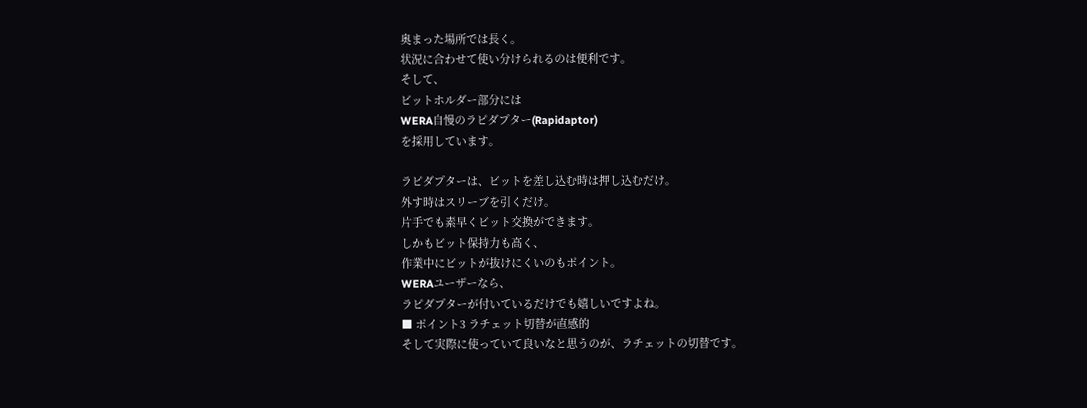奥まった場所では長く。
状況に合わせて使い分けられるのは便利です。
そして、
ビットホルダー部分には
WERA自慢のラピダプター(Rapidaptor)
を採用しています。

ラピダプターは、ビットを差し込む時は押し込むだけ。
外す時はスリーブを引くだけ。
片手でも素早くビット交換ができます。
しかもビット保持力も高く、
作業中にビットが抜けにくいのもポイント。
WERAユーザーなら、
ラピダプターが付いているだけでも嬉しいですよね。
■ ポイント3 ラチェット切替が直感的
そして実際に使っていて良いなと思うのが、ラチェットの切替です。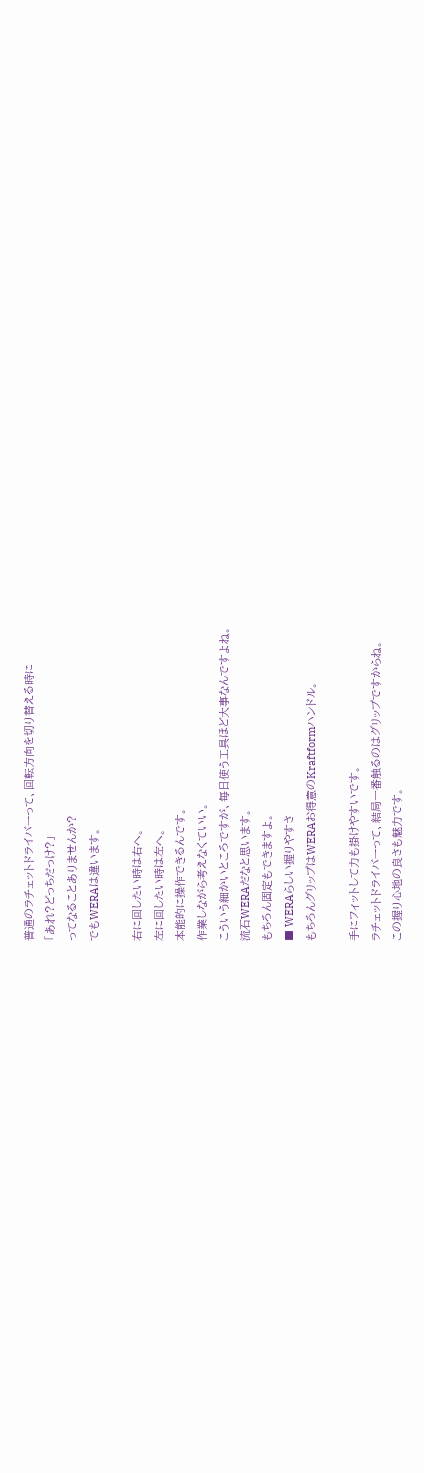普通のラチェットドライバーって、回転方向を切り替える時に
「あれ?どっちだっけ?」
ってなることありませんか?
でもWERAは違います。

右に回したい時は右へ。
左に回したい時は左へ。
本能的に操作できるんです。
作業しながら考えなくていい。
こういう細かいところですが、毎日使う工具ほど大事なんですよね。
流石WERAだなと思います。
もちろん固定もできますよ。
■ WERAらしい握りやすさ
もちろんグリップはWERAお得意のKraftformハンドル。

手にフィットして力も掛けやすいです。
ラチェットドライバーって、結局一番触るのはグリップですからね。
この握り心地の良さも魅力です。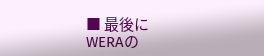■ 最後に
WERAの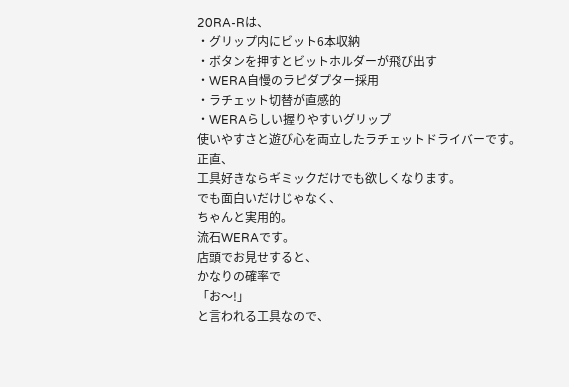20RA-Rは、
・グリップ内にビット6本収納
・ボタンを押すとビットホルダーが飛び出す
・WERA自慢のラピダプター採用
・ラチェット切替が直感的
・WERAらしい握りやすいグリップ
使いやすさと遊び心を両立したラチェットドライバーです。
正直、
工具好きならギミックだけでも欲しくなります。
でも面白いだけじゃなく、
ちゃんと実用的。
流石WERAです。
店頭でお見せすると、
かなりの確率で
「お〜!」
と言われる工具なので、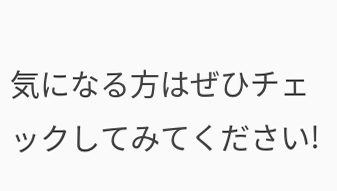気になる方はぜひチェックしてみてください!